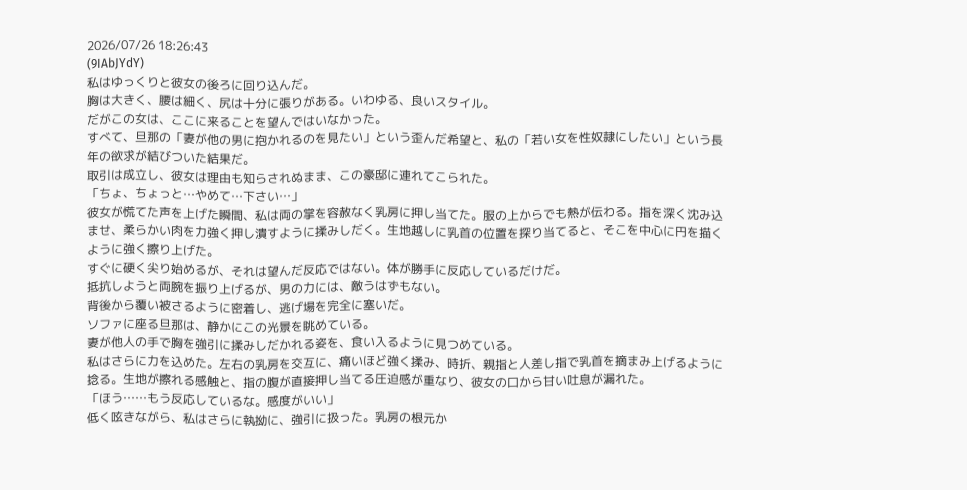2026/07/26 18:26:43
(9IAbJYdY)
私はゆっくりと彼女の後ろに回り込んだ。
胸は大きく、腰は細く、尻は十分に張りがある。いわゆる、良いスタイル。
だがこの女は、ここに来ることを望んではいなかった。
すべて、旦那の「妻が他の男に抱かれるのを見たい」という歪んだ希望と、私の「若い女を性奴隷にしたい」という長年の欲求が結びついた結果だ。
取引は成立し、彼女は理由も知らされぬまま、この豪邸に連れてこられた。
「ちょ、ちょっと…やめて…下さい…」
彼女が慌てた声を上げた瞬間、私は両の掌を容赦なく乳房に押し当てた。服の上からでも熱が伝わる。指を深く沈み込ませ、柔らかい肉を力強く押し潰すように揉みしだく。生地越しに乳首の位置を探り当てると、そこを中心に円を描くように強く擦り上げた。
すぐに硬く尖り始めるが、それは望んだ反応ではない。体が勝手に反応しているだけだ。
抵抗しようと両腕を振り上げるが、男の力には、敵うはずもない。
背後から覆い被さるように密着し、逃げ場を完全に塞いだ。
ソファに座る旦那は、静かにこの光景を眺めている。
妻が他人の手で胸を強引に揉みしだかれる姿を、食い入るように見つめている。
私はさらに力を込めた。左右の乳房を交互に、痛いほど強く揉み、時折、親指と人差し指で乳首を摘まみ上げるように捻る。生地が擦れる感触と、指の腹が直接押し当てる圧迫感が重なり、彼女の口から甘い吐息が漏れた。
「ほう……もう反応しているな。感度がいい」
低く呟きながら、私はさらに執拗に、強引に扱った。乳房の根元か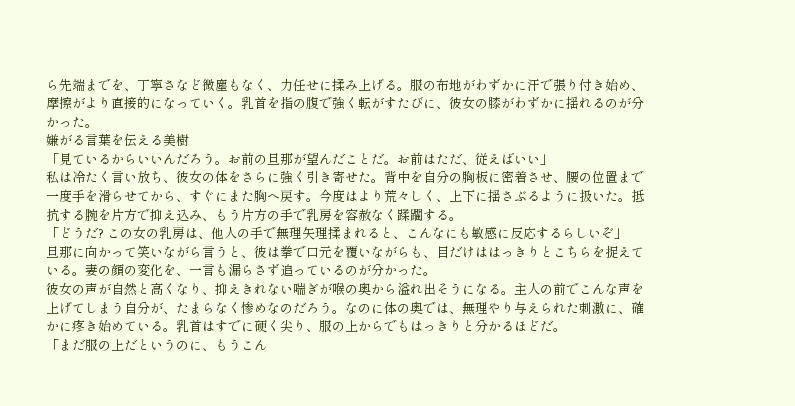ら先端までを、丁寧さなど微塵もなく、力任せに揉み上げる。服の布地がわずかに汗で張り付き始め、摩擦がより直接的になっていく。乳首を指の腹で強く転がすたびに、彼女の膝がわずかに揺れるのが分かった。
嫌がる言葉を伝える美樹
「見ているからいいんだろう。お前の旦那が望んだことだ。お前はただ、従えばいい」
私は冷たく言い放ち、彼女の体をさらに強く引き寄せた。背中を自分の胸板に密着させ、腰の位置まで一度手を滑らせてから、すぐにまた胸へ戻す。今度はより荒々しく、上下に揺さぶるように扱いた。抵抗する腕を片方で抑え込み、もう片方の手で乳房を容赦なく蹂躙する。
「どうだ? この女の乳房は、他人の手で無理矢理揉まれると、こんなにも敏感に反応するらしいぞ」
旦那に向かって笑いながら言うと、彼は拳で口元を覆いながらも、目だけははっきりとこちらを捉えている。妻の顔の変化を、一言も漏らさず追っているのが分かった。
彼女の声が自然と高くなり、抑えきれない喘ぎが喉の奥から溢れ出そうになる。主人の前でこんな声を上げてしまう自分が、たまらなく惨めなのだろう。なのに体の奥では、無理やり与えられた刺激に、確かに疼き始めている。乳首はすでに硬く尖り、服の上からでもはっきりと分かるほどだ。
「まだ服の上だというのに、もうこん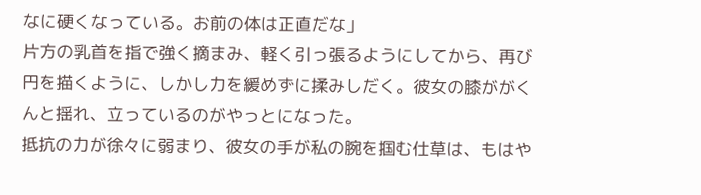なに硬くなっている。お前の体は正直だな」
片方の乳首を指で強く摘まみ、軽く引っ張るようにしてから、再び円を描くように、しかし力を緩めずに揉みしだく。彼女の膝ががくんと揺れ、立っているのがやっとになった。
抵抗の力が徐々に弱まり、彼女の手が私の腕を掴む仕草は、もはや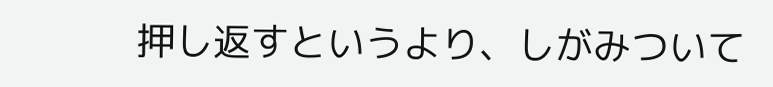押し返すというより、しがみついて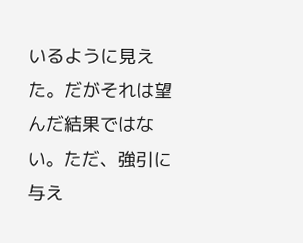いるように見えた。だがそれは望んだ結果ではない。ただ、強引に与え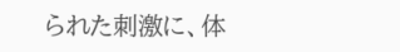られた刺激に、体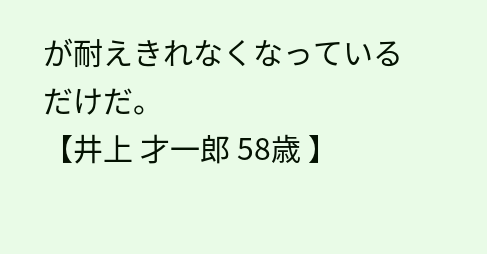が耐えきれなくなっているだけだ。
【井上 才一郎 58歳 】